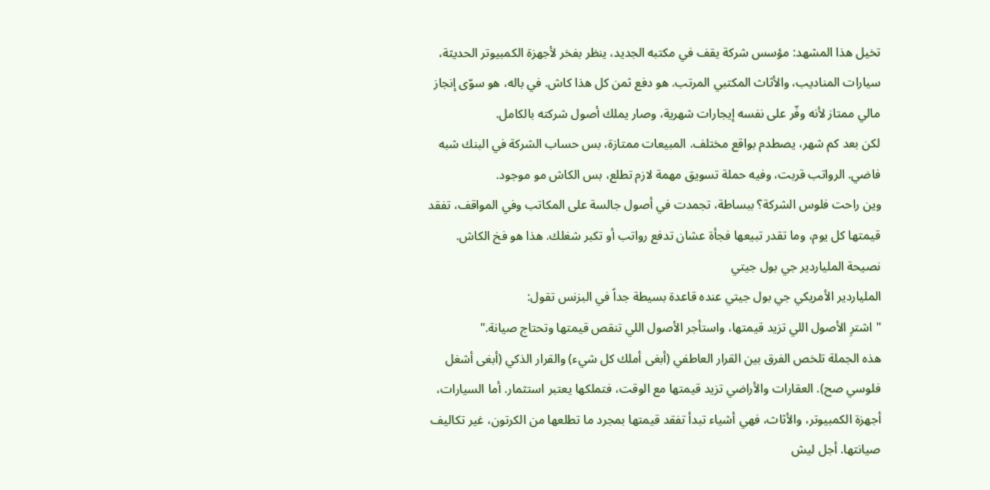تخيل هذا المشهد: مؤسس شركة يقف في مكتبه الجديد، ينظر بفخر لأجهزة الكمبيوتر الحديثة، سيارات المناديب، والأثاث المكتبي المرتب. هو دفع ثمن كل هذا كاش. في باله، هو سوّى إنجاز مالي ممتاز لأنه وفّر على نفسه إيجارات شهرية، وصار يملك أصول شركته بالكامل.
لكن بعد كم شهر، يصطدم بواقع مختلف. المبيعات ممتازة، بس حساب الشركة في البنك شبه فاضي. الرواتب قربت، وفيه حملة تسويق مهمة لازم تطلع، بس الكاش مو موجود.
وين راحت فلوس الشركة؟ ببساطة، تجمدت في أصول جالسة على المكاتب وفي المواقف، تفقد قيمتها كل يوم، وما تقدر تبيعها فجأة عشان تدفع رواتب أو تكبر شغلك. هذا هو فخ الكاش.
نصيحة الملياردير جي بول جيتي
الملياردير الأمريكي جي بول جيتي عنده قاعدة بسيطة جداً في البزنس تقول:
"اشترِ الأصول اللي تزيد قيمتها، واستأجر الأصول اللي تنقص قيمتها وتحتاج صيانة."
هذه الجملة تلخص الفرق بين القرار العاطفي (أبغى أملك كل شيء) والقرار الذكي (أبغى أشغل فلوسي صح). العقارات والأراضي تزيد قيمتها مع الوقت، فتملكها يعتبر استثمار. أما السيارات، أجهزة الكمبيوتر، والأثاث، فهي أشياء تبدأ تفقد قيمتها بمجرد ما تطلعها من الكرتون، غير تكاليف صيانتها. أجل ليش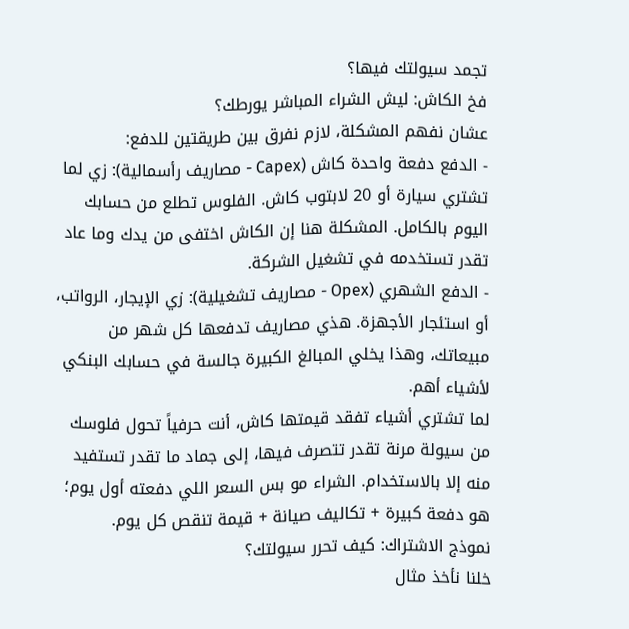تجمد سيولتك فيها؟
فخ الكاش: ليش الشراء المباشر يورطك؟
عشان نفهم المشكلة، لازم نفرق بين طريقتين للدفع:
- الدفع دفعة واحدة كاش (Capex - مصاريف رأسمالية): زي لما تشتري سيارة أو 20 لابتوب كاش. الفلوس تطلع من حسابك اليوم بالكامل. المشكلة هنا إن الكاش اختفى من يدك وما عاد تقدر تستخدمه في تشغيل الشركة.
- الدفع الشهري (Opex - مصاريف تشغيلية): زي الإيجار، الرواتب، أو استئجار الأجهزة. هذي مصاريف تدفعها كل شهر من مبيعاتك، وهذا يخلي المبالغ الكبيرة جالسة في حسابك البنكي لأشياء أهم.
لما تشتري أشياء تفقد قيمتها كاش، أنت حرفياً تحول فلوسك من سيولة مرنة تقدر تتصرف فيها، إلى جماد ما تقدر تستفيد منه إلا بالاستخدام. الشراء مو بس السعر اللي دفعته أول يوم؛ هو دفعة كبيرة + تكاليف صيانة + قيمة تنقص كل يوم.
نموذج الاشتراك: كيف تحرر سيولتك؟
خلنا نأخذ مثال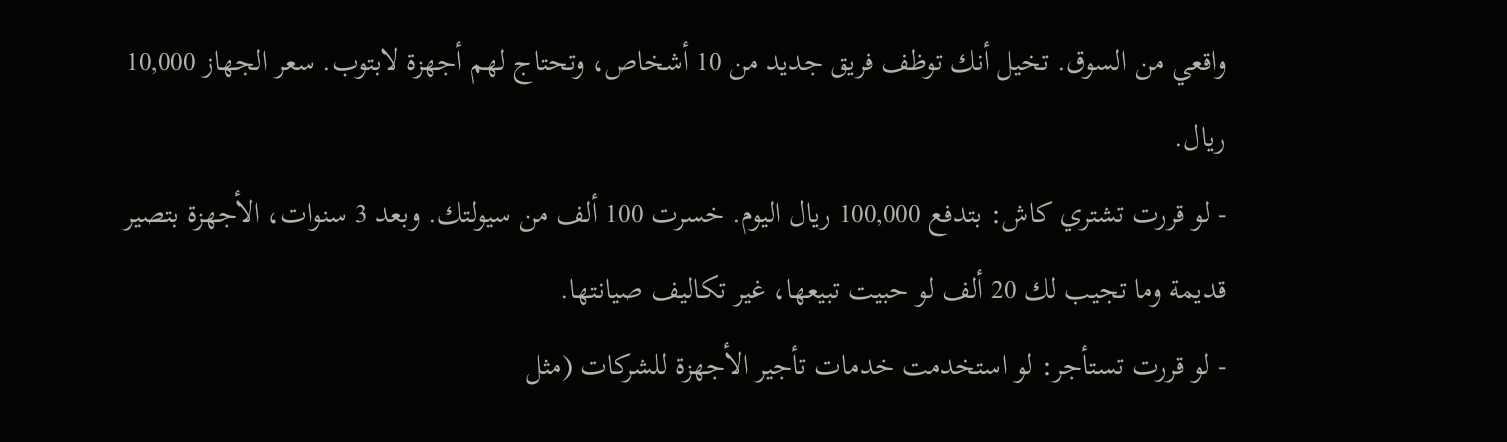واقعي من السوق. تخيل أنك توظف فريق جديد من 10 أشخاص، وتحتاج لهم أجهزة لابتوب. سعر الجهاز 10,000 ريال.
- لو قررت تشتري كاش: بتدفع 100,000 ريال اليوم. خسرت 100 ألف من سيولتك. وبعد 3 سنوات، الأجهزة بتصير قديمة وما تجيب لك 20 ألف لو حبيت تبيعها، غير تكاليف صيانتها.
- لو قررت تستأجر: لو استخدمت خدمات تأجير الأجهزة للشركات (مثل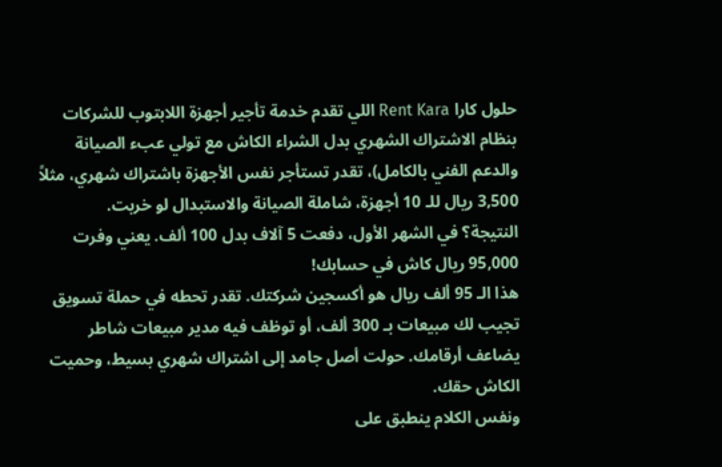حلول كارا Rent Kara اللي تقدم خدمة تأجير أجهزة اللابتوب للشركات بنظام الاشتراك الشهري بدل الشراء الكاش مع تولي عبء الصيانة والدعم الفني بالكامل)، تقدر تستأجر نفس الأجهزة باشتراك شهري، مثلاً 3,500 ريال للـ 10 أجهزة، شاملة الصيانة والاستبدال لو خربت.
النتيجة؟ في الشهر الأول، دفعت 5 آلاف بدل 100 ألف. يعني وفرت 95,000 ريال كاش في حسابك!
هذا الـ 95 ألف ريال هو أكسجين شركتك. تقدر تحطه في حملة تسويق تجيب لك مبيعات بـ 300 ألف، أو توظف فيه مدير مبيعات شاطر يضاعف أرقامك. حولت أصل جامد إلى اشتراك شهري بسيط، وحميت الكاش حقك.
ونفس الكلام ينطبق على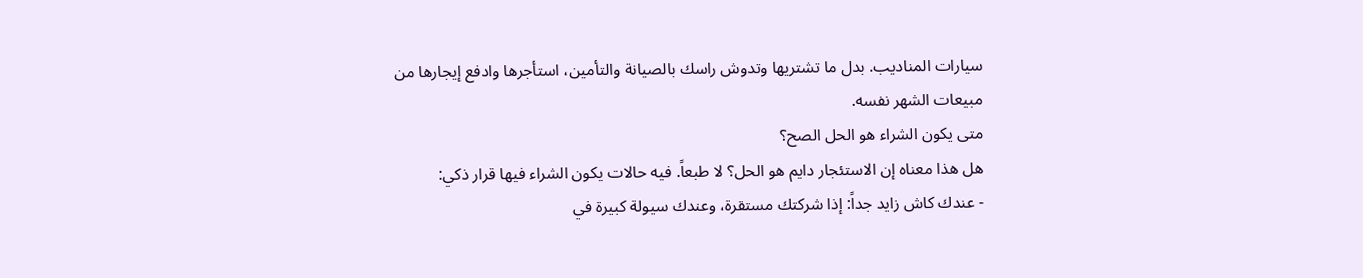سيارات المناديب. بدل ما تشتريها وتدوش راسك بالصيانة والتأمين، استأجرها وادفع إيجارها من مبيعات الشهر نفسه.
متى يكون الشراء هو الحل الصح؟
هل هذا معناه إن الاستئجار دايم هو الحل؟ لا طبعاً. فيه حالات يكون الشراء فيها قرار ذكي:
- عندك كاش زايد جداً: إذا شركتك مستقرة، وعندك سيولة كبيرة في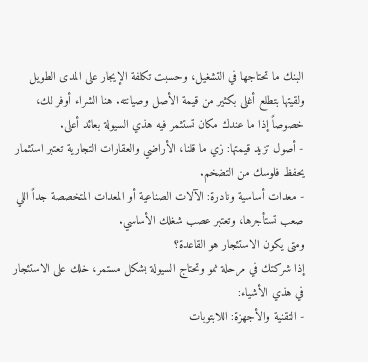البنك ما تحتاجها في التشغيل، وحسبت تكلفة الإيجار على المدى الطويل ولقيتها بتطلع أغلى بكثير من قيمة الأصل وصيانته. هنا الشراء أوفر لك، خصوصاً إذا ما عندك مكان تستثمر فيه هذي السيولة بعائد أعلى.
- أصول تزيد قيمتها: زي ما قلنا، الأراضي والعقارات التجارية تعتبر استثمار يحفظ فلوسك من التضخم.
- معدات أساسية ونادرة: الآلات الصناعية أو المعدات المتخصصة جداً اللي صعب تستأجرها، وتعتبر عصب شغلك الأساسي.
ومتى يكون الاستئجار هو القاعدة؟
إذا شركتك في مرحلة نمو وتحتاج السيولة بشكل مستمر، خلك على الاستئجار في هذي الأشياء:
- التقنية والأجهزة: اللابتوبات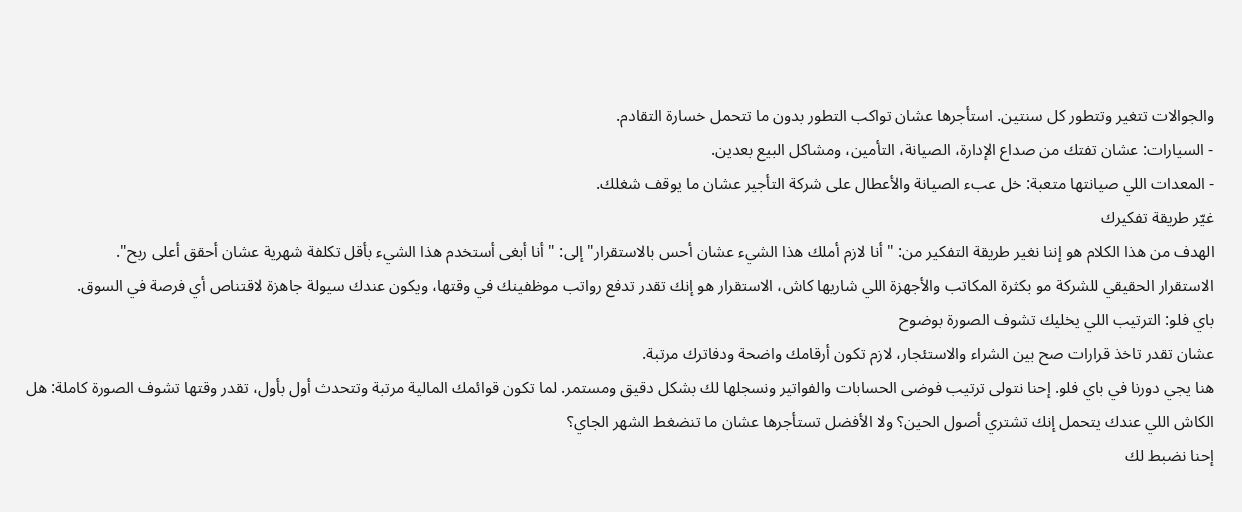والجوالات تتغير وتتطور كل سنتين. استأجرها عشان تواكب التطور بدون ما تتحمل خسارة التقادم.
- السيارات: عشان تفتك من صداع الإدارة، الصيانة، التأمين، ومشاكل البيع بعدين.
- المعدات اللي صيانتها متعبة: خل عبء الصيانة والأعطال على شركة التأجير عشان ما يوقف شغلك.
غيّر طريقة تفكيرك
الهدف من هذا الكلام هو إننا نغير طريقة التفكير من: "أنا لازم أملك هذا الشيء عشان أحس بالاستقرار" إلى: "أنا أبغى أستخدم هذا الشيء بأقل تكلفة شهرية عشان أحقق أعلى ربح".
الاستقرار الحقيقي للشركة مو بكثرة المكاتب والأجهزة اللي شاريها كاش، الاستقرار هو إنك تقدر تدفع رواتب موظفينك في وقتها، ويكون عندك سيولة جاهزة لاقتناص أي فرصة في السوق.
باي فلو: الترتيب اللي يخليك تشوف الصورة بوضوح
عشان تقدر تاخذ قرارات صح بين الشراء والاستئجار، لازم تكون أرقامك واضحة ودفاترك مرتبة.
هنا يجي دورنا في باي فلو. إحنا نتولى ترتيب فوضى الحسابات والفواتير ونسجلها لك بشكل دقيق ومستمر. لما تكون قوائمك المالية مرتبة وتتحدث أول بأول، تقدر وقتها تشوف الصورة كاملة: هل الكاش اللي عندك يتحمل إنك تشتري أصول الحين؟ ولا الأفضل تستأجرها عشان ما تنضغط الشهر الجاي؟
إحنا نضبط لك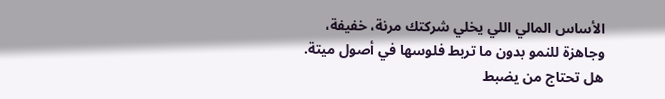الأساس المالي اللي يخلي شركتك مرنة، خفيفة، وجاهزة للنمو بدون ما تربط فلوسها في أصول ميتة.
هل تحتاج من يضبط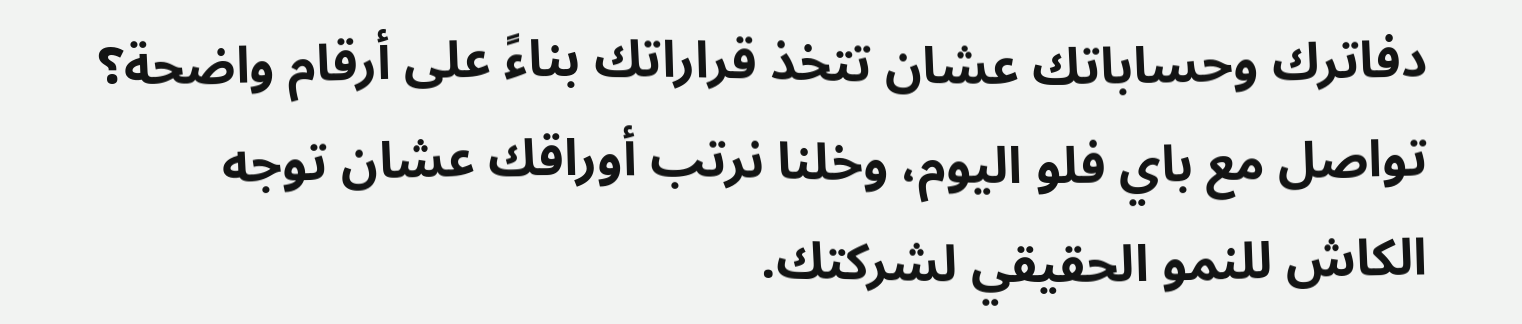دفاترك وحساباتك عشان تتخذ قراراتك بناءً على أرقام واضحة؟
تواصل مع باي فلو اليوم، وخلنا نرتب أوراقك عشان توجه الكاش للنمو الحقيقي لشركتك.